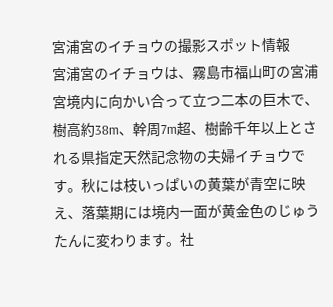宮浦宮のイチョウの撮影スポット情報
宮浦宮のイチョウは、霧島市福山町の宮浦宮境内に向かい合って立つ二本の巨木で、樹高約38m、幹周7m超、樹齢千年以上とされる県指定天然記念物の夫婦イチョウです。秋には枝いっぱいの黄葉が青空に映え、落葉期には境内一面が黄金色のじゅうたんに変わります。社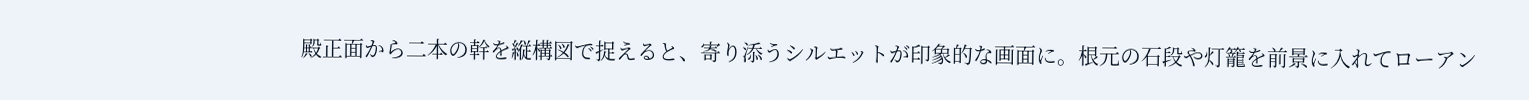殿正面から二本の幹を縦構図で捉えると、寄り添うシルエットが印象的な画面に。根元の石段や灯籠を前景に入れてローアン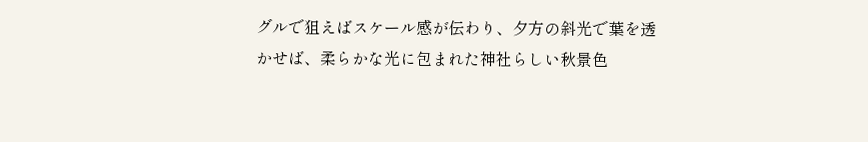グルで狙えばスケール感が伝わり、夕方の斜光で葉を透かせば、柔らかな光に包まれた神社らしい秋景色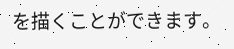を描くことができます。